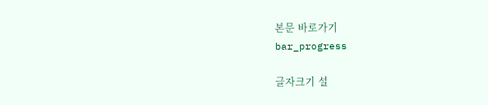본문 바로가기
bar_progress

글자크기 설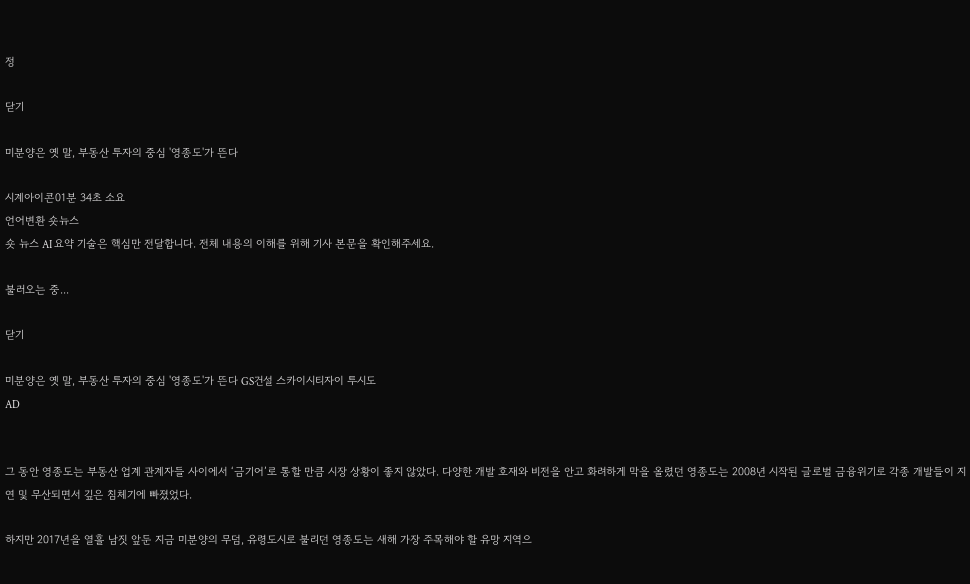정

닫기

미분양은 옛 말, 부동산 투자의 중심 '영종도'가 뜬다

시계아이콘01분 34초 소요
언어변환 숏뉴스
숏 뉴스 AI 요약 기술은 핵심만 전달합니다. 전체 내용의 이해를 위해 기사 본문을 확인해주세요.

불러오는 중...

닫기

미분양은 옛 말, 부동산 투자의 중심 '영종도'가 뜬다 GS건설 스카이시티자이 투시도
AD


그 동안 영종도는 부동산 업계 관계자들 사이에서 ‘금기어’로 통할 만큼 시장 상황이 좋지 않았다. 다양한 개발 호재와 비전을 안고 화려하게 막을 올렸던 영종도는 2008년 시작된 글로벌 금융위기로 각종 개발들이 지연 및 무산되면서 깊은 침체기에 빠졌었다.

하지만 2017년을 열흘 남짓 앞둔 지금 미분양의 무덤, 유령도시로 불리던 영종도는 새해 가장 주목해야 할 유망 지역으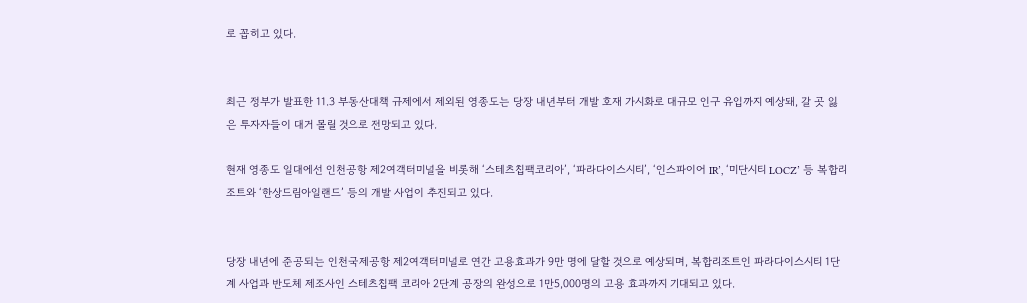로 꼽히고 있다.


최근 정부가 발표한 11.3 부동산대책 규제에서 제외된 영종도는 당장 내년부터 개발 호재 가시화로 대규모 인구 유입까지 예상돼, 갈 곳 잃은 투자자들이 대거 몰릴 것으로 전망되고 있다.

현재 영종도 일대에선 인천공항 제2여객터미널을 비롯해 ‘스테츠칩팩코리아’, ‘파라다이스시티’, ‘인스파이어 IR’, ‘미단시티 LOCZ’ 등 복합리조트와 ‘한상드림아일랜드’ 등의 개발 사업이 추진되고 있다.


당장 내년에 준공되는 인천국제공항 제2여객터미널로 연간 고용효과가 9만 명에 달할 것으로 예상되며, 복합리조트인 파라다이스시티 1단계 사업과 반도체 제조사인 스테츠칩팩 코리아 2단계 공장의 완성으로 1만5,000명의 고용 효과까지 기대되고 있다.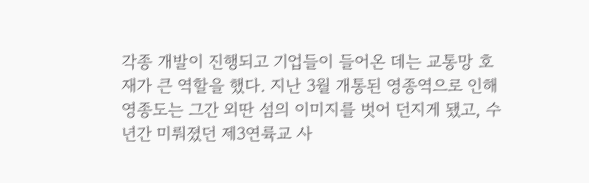각종 개발이 진행되고 기업들이 들어온 데는 교통망 호재가 큰 역할을 했다. 지난 3월 개통된 영종역으로 인해 영종도는 그간 외딴 섬의 이미지를 벗어 던지게 됐고, 수년간 미뤄졌던 제3연륙교 사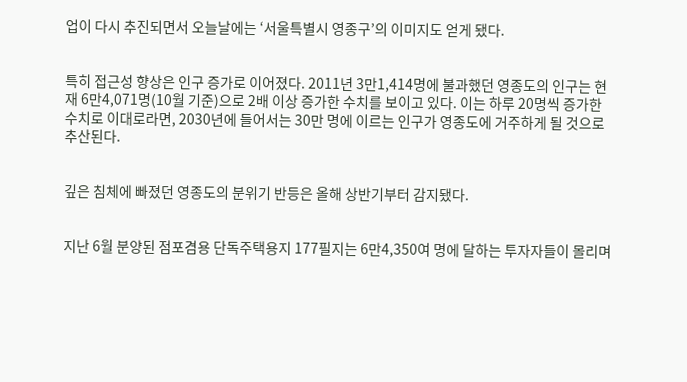업이 다시 추진되면서 오늘날에는 ‘서울특별시 영종구’의 이미지도 얻게 됐다.


특히 접근성 향상은 인구 증가로 이어졌다. 2011년 3만1,414명에 불과했던 영종도의 인구는 현재 6만4,071명(10월 기준)으로 2배 이상 증가한 수치를 보이고 있다. 이는 하루 20명씩 증가한 수치로 이대로라면, 2030년에 들어서는 30만 명에 이르는 인구가 영종도에 거주하게 될 것으로 추산된다.


깊은 침체에 빠졌던 영종도의 분위기 반등은 올해 상반기부터 감지됐다.


지난 6월 분양된 점포겸용 단독주택용지 177필지는 6만4,350여 명에 달하는 투자자들이 몰리며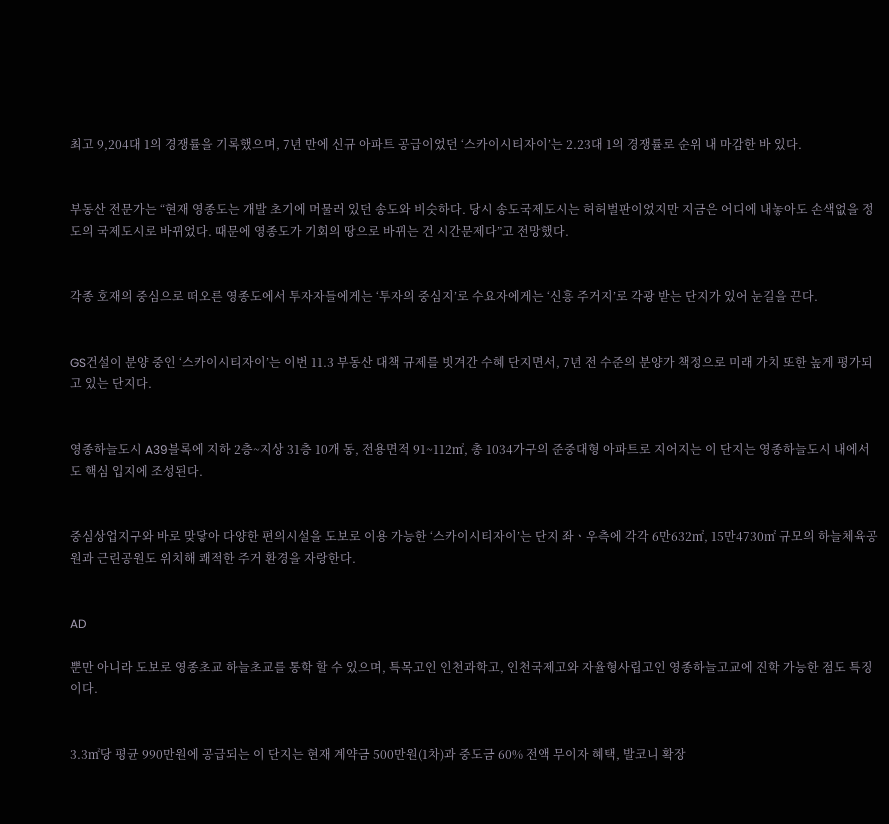최고 9,204대 1의 경쟁률을 기록했으며, 7년 만에 신규 아파트 공급이었던 ‘스카이시티자이’는 2.23대 1의 경쟁률로 순위 내 마감한 바 있다.


부동산 전문가는 “현재 영종도는 개발 초기에 머물러 있던 송도와 비슷하다. 당시 송도국제도시는 허허벌판이었지만 지금은 어디에 내놓아도 손색없을 정도의 국제도시로 바뀌었다. 때문에 영종도가 기회의 땅으로 바뀌는 건 시간문제다”고 전망했다.


각종 호재의 중심으로 떠오른 영종도에서 투자자들에게는 ‘투자의 중심지’로 수요자에게는 ‘신흥 주거지’로 각광 받는 단지가 있어 눈길을 끈다.


GS건설이 분양 중인 ‘스카이시티자이’는 이번 11.3 부동산 대책 규제를 빗겨간 수혜 단지면서, 7년 전 수준의 분양가 책정으로 미래 가치 또한 높게 평가되고 있는 단지다.


영종하늘도시 A39블록에 지하 2층~지상 31층 10개 동, 전용면적 91~112㎡, 총 1034가구의 준중대형 아파트로 지어지는 이 단지는 영종하늘도시 내에서도 핵심 입지에 조성된다.


중심상업지구와 바로 맞닿아 다양한 편의시설을 도보로 이용 가능한 ‘스카이시티자이’는 단지 좌ㆍ우측에 각각 6만632㎡, 15만4730㎡ 규모의 하늘체육공원과 근린공원도 위치해 쾌적한 주거 환경을 자랑한다.


AD

뿐만 아니라 도보로 영종초교 하늘초교를 통학 할 수 있으며, 특목고인 인천과학고, 인천국제고와 자율형사립고인 영종하늘고교에 진학 가능한 점도 특징이다.


3.3㎡당 평균 990만원에 공급되는 이 단지는 현재 계약금 500만원(1차)과 중도금 60% 전액 무이자 혜택, 발코니 확장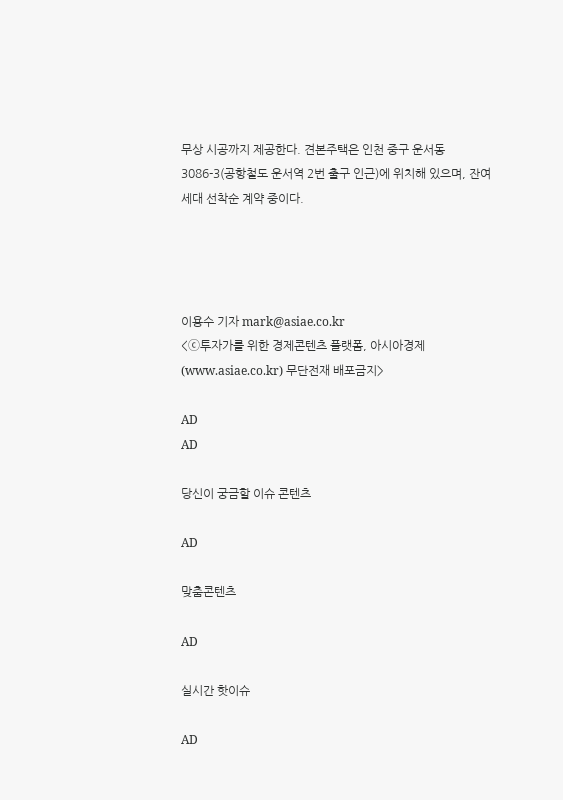무상 시공까지 제공한다. 견본주택은 인천 중구 운서동 3086-3(공항철도 운서역 2번 출구 인근)에 위치해 있으며, 잔여세대 선착순 계약 중이다.




이용수 기자 mark@asiae.co.kr
<ⓒ투자가를 위한 경제콘텐츠 플랫폼, 아시아경제(www.asiae.co.kr) 무단전재 배포금지>

AD
AD

당신이 궁금할 이슈 콘텐츠

AD

맞춤콘텐츠

AD

실시간 핫이슈

AD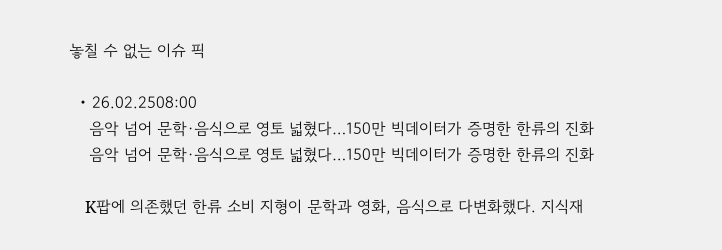놓칠 수 없는 이슈 픽

  • 26.02.2508:00
    음악 넘어 문학·음식으로 영토 넓혔다…150만 빅데이터가 증명한 한류의 진화
    음악 넘어 문학·음식으로 영토 넓혔다…150만 빅데이터가 증명한 한류의 진화

    K팝에 의존했던 한류 소비 지형이 문학과 영화, 음식으로 다변화했다. 지식재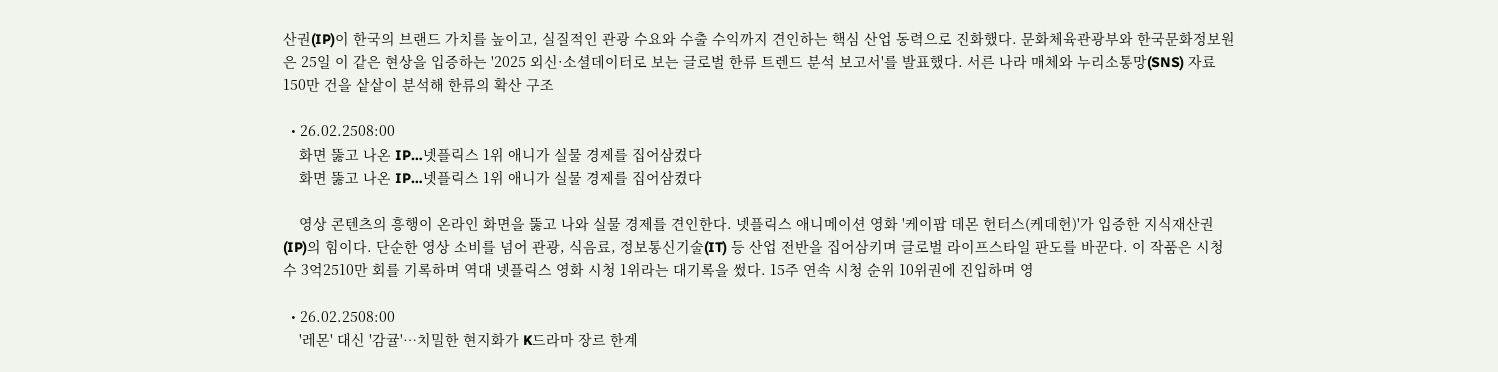산권(IP)이 한국의 브랜드 가치를 높이고, 실질적인 관광 수요와 수출 수익까지 견인하는 핵심 산업 동력으로 진화했다. 문화체육관광부와 한국문화정보원은 25일 이 같은 현상을 입증하는 '2025 외신·소셜데이터로 보는 글로벌 한류 트렌드 분석 보고서'를 발표했다. 서른 나라 매체와 누리소통망(SNS) 자료 150만 건을 샅샅이 분석해 한류의 확산 구조

  • 26.02.2508:00
    화면 뚫고 나온 IP…넷플릭스 1위 애니가 실물 경제를 집어삼켰다
    화면 뚫고 나온 IP…넷플릭스 1위 애니가 실물 경제를 집어삼켰다

    영상 콘텐츠의 흥행이 온라인 화면을 뚫고 나와 실물 경제를 견인한다. 넷플릭스 애니메이션 영화 '케이팝 데몬 헌터스(케데헌)'가 입증한 지식재산권(IP)의 힘이다. 단순한 영상 소비를 넘어 관광, 식음료, 정보통신기술(IT) 등 산업 전반을 집어삼키며 글로벌 라이프스타일 판도를 바꾼다. 이 작품은 시청 수 3억2510만 회를 기록하며 역대 넷플릭스 영화 시청 1위라는 대기록을 썼다. 15주 연속 시청 순위 10위권에 진입하며 영

  • 26.02.2508:00
    '레몬' 대신 '감귤'…치밀한 현지화가 K드라마 장르 한계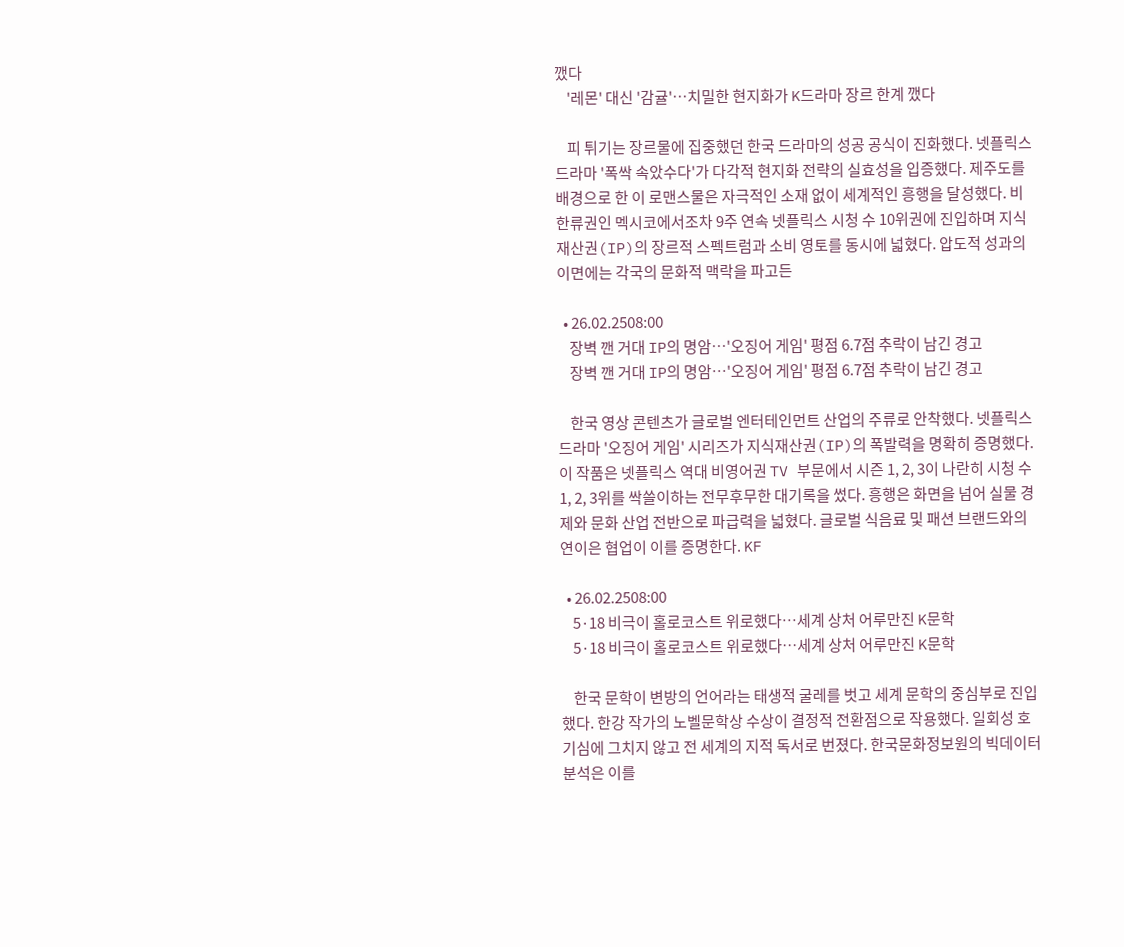깼다
    '레몬' 대신 '감귤'…치밀한 현지화가 K드라마 장르 한계 깼다

    피 튀기는 장르물에 집중했던 한국 드라마의 성공 공식이 진화했다. 넷플릭스 드라마 '폭싹 속았수다'가 다각적 현지화 전략의 실효성을 입증했다. 제주도를 배경으로 한 이 로맨스물은 자극적인 소재 없이 세계적인 흥행을 달성했다. 비한류권인 멕시코에서조차 9주 연속 넷플릭스 시청 수 10위권에 진입하며 지식재산권(IP)의 장르적 스펙트럼과 소비 영토를 동시에 넓혔다. 압도적 성과의 이면에는 각국의 문화적 맥락을 파고든

  • 26.02.2508:00
    장벽 깬 거대 IP의 명암…'오징어 게임' 평점 6.7점 추락이 남긴 경고
    장벽 깬 거대 IP의 명암…'오징어 게임' 평점 6.7점 추락이 남긴 경고

    한국 영상 콘텐츠가 글로벌 엔터테인먼트 산업의 주류로 안착했다. 넷플릭스 드라마 '오징어 게임' 시리즈가 지식재산권(IP)의 폭발력을 명확히 증명했다. 이 작품은 넷플릭스 역대 비영어권 TV 부문에서 시즌 1, 2, 3이 나란히 시청 수 1, 2, 3위를 싹쓸이하는 전무후무한 대기록을 썼다. 흥행은 화면을 넘어 실물 경제와 문화 산업 전반으로 파급력을 넓혔다. 글로벌 식음료 및 패션 브랜드와의 연이은 협업이 이를 증명한다. KF

  • 26.02.2508:00
    5·18 비극이 홀로코스트 위로했다…세계 상처 어루만진 K문학
    5·18 비극이 홀로코스트 위로했다…세계 상처 어루만진 K문학

    한국 문학이 변방의 언어라는 태생적 굴레를 벗고 세계 문학의 중심부로 진입했다. 한강 작가의 노벨문학상 수상이 결정적 전환점으로 작용했다. 일회성 호기심에 그치지 않고 전 세계의 지적 독서로 번졌다. 한국문화정보원의 빅데이터 분석은 이를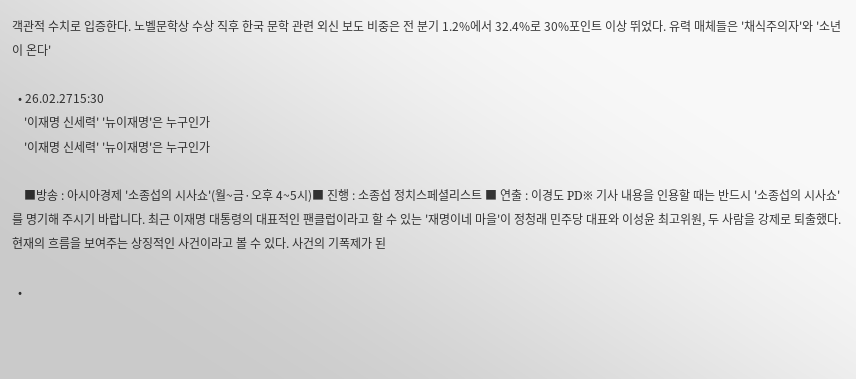객관적 수치로 입증한다. 노벨문학상 수상 직후 한국 문학 관련 외신 보도 비중은 전 분기 1.2%에서 32.4%로 30%포인트 이상 뛰었다. 유력 매체들은 '채식주의자'와 '소년이 온다'

  • 26.02.2715:30
    '이재명 신세력' '뉴이재명'은 누구인가
    '이재명 신세력' '뉴이재명'은 누구인가

    ■방송 : 아시아경제 '소종섭의 시사쇼'(월~금·오후 4~5시)■ 진행 : 소종섭 정치스페셜리스트 ■ 연출 : 이경도 PD※ 기사 내용을 인용할 때는 반드시 '소종섭의 시사쇼'를 명기해 주시기 바랍니다. 최근 이재명 대통령의 대표적인 팬클럽이라고 할 수 있는 '재명이네 마을'이 정청래 민주당 대표와 이성윤 최고위원, 두 사람을 강제로 퇴출했다. 현재의 흐름을 보여주는 상징적인 사건이라고 볼 수 있다. 사건의 기폭제가 된

  •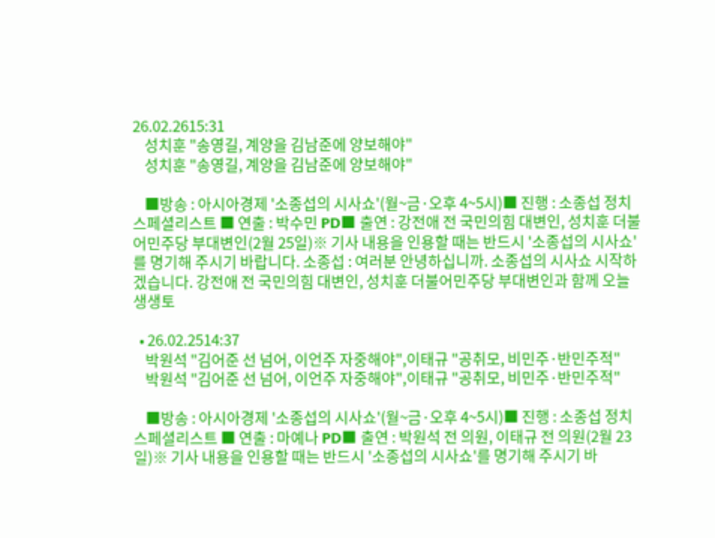26.02.2615:31
    성치훈 "송영길, 계양을 김남준에 양보해야"
    성치훈 "송영길, 계양을 김남준에 양보해야"

    ■방송 : 아시아경제 '소종섭의 시사쇼'(월~금·오후 4~5시)■ 진행 : 소종섭 정치스페셜리스트 ■ 연출 : 박수민 PD■ 출연 : 강전애 전 국민의힘 대변인, 성치훈 더불어민주당 부대변인(2월 25일)※ 기사 내용을 인용할 때는 반드시 '소종섭의 시사쇼'를 명기해 주시기 바랍니다. 소종섭 : 여러분 안녕하십니까. 소종섭의 시사쇼 시작하겠습니다. 강전애 전 국민의힘 대변인, 성치훈 더불어민주당 부대변인과 함께 오늘 생생토

  • 26.02.2514:37
    박원석 "김어준 선 넘어, 이언주 자중해야",이태규 "공취모, 비민주·반민주적"
    박원석 "김어준 선 넘어, 이언주 자중해야",이태규 "공취모, 비민주·반민주적"

    ■방송 : 아시아경제 '소종섭의 시사쇼'(월~금·오후 4~5시)■ 진행 : 소종섭 정치스페셜리스트 ■ 연출 : 마예나 PD■ 출연 : 박원석 전 의원, 이태규 전 의원(2월 23일)※ 기사 내용을 인용할 때는 반드시 '소종섭의 시사쇼'를 명기해 주시기 바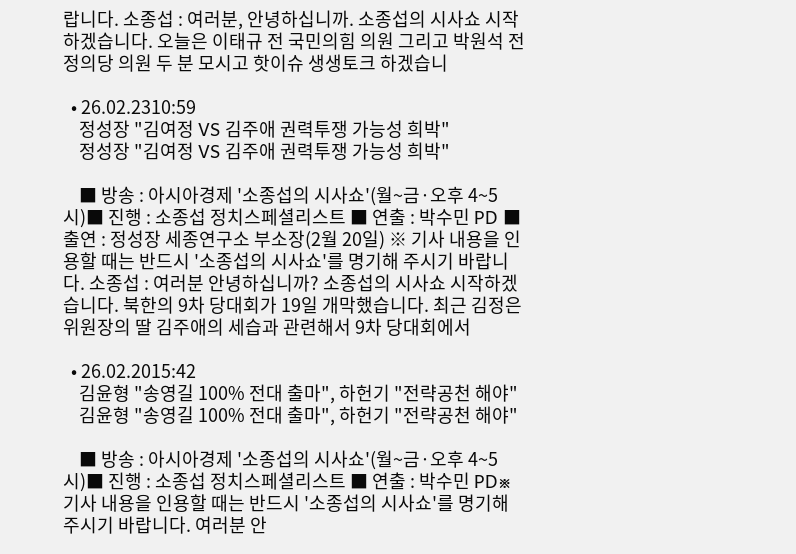랍니다. 소종섭 : 여러분, 안녕하십니까. 소종섭의 시사쇼 시작하겠습니다. 오늘은 이태규 전 국민의힘 의원 그리고 박원석 전 정의당 의원 두 분 모시고 핫이슈 생생토크 하겠습니

  • 26.02.2310:59
    정성장 "김여정 VS 김주애 권력투쟁 가능성 희박"
    정성장 "김여정 VS 김주애 권력투쟁 가능성 희박"

    ■ 방송 : 아시아경제 '소종섭의 시사쇼'(월~금·오후 4~5시)■ 진행 : 소종섭 정치스페셜리스트 ■ 연출 : 박수민 PD ■ 출연 : 정성장 세종연구소 부소장(2월 20일) ※ 기사 내용을 인용할 때는 반드시 '소종섭의 시사쇼'를 명기해 주시기 바랍니다. 소종섭 : 여러분 안녕하십니까? 소종섭의 시사쇼 시작하겠습니다. 북한의 9차 당대회가 19일 개막했습니다. 최근 김정은 위원장의 딸 김주애의 세습과 관련해서 9차 당대회에서

  • 26.02.2015:42
    김윤형 "송영길 100% 전대 출마", 하헌기 "전략공천 해야"
    김윤형 "송영길 100% 전대 출마", 하헌기 "전략공천 해야"

    ■ 방송 : 아시아경제 '소종섭의 시사쇼'(월~금·오후 4~5시)■ 진행 : 소종섭 정치스페셜리스트 ■ 연출 : 박수민 PD※ 기사 내용을 인용할 때는 반드시 '소종섭의 시사쇼'를 명기해 주시기 바랍니다. 여러분 안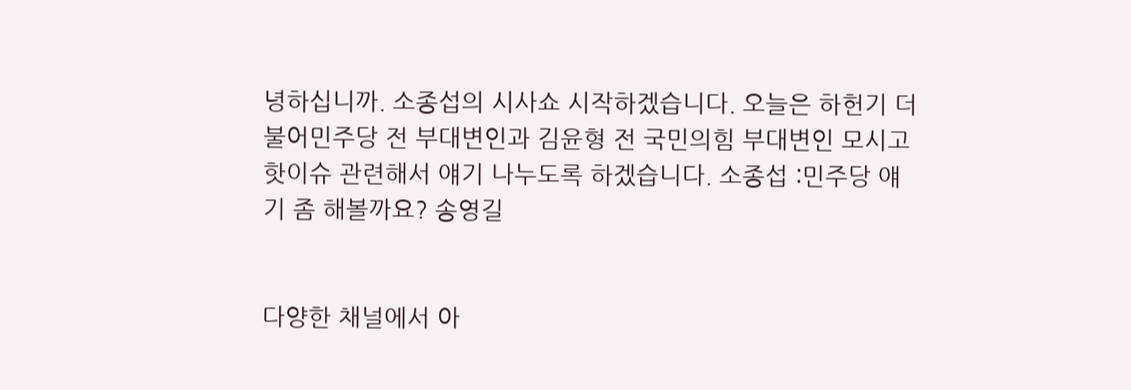녕하십니까. 소종섭의 시사쇼 시작하겠습니다. 오늘은 하헌기 더불어민주당 전 부대변인과 김윤형 전 국민의힘 부대변인 모시고 핫이슈 관련해서 얘기 나누도록 하겠습니다. 소종섭 :민주당 얘기 좀 해볼까요? 송영길


다양한 채널에서 아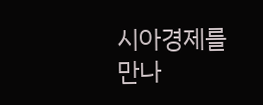시아경제를 만나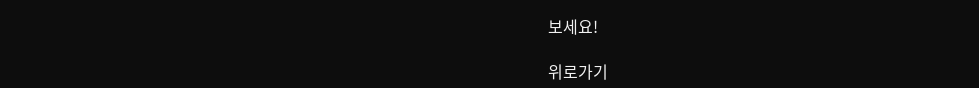보세요!

위로가기